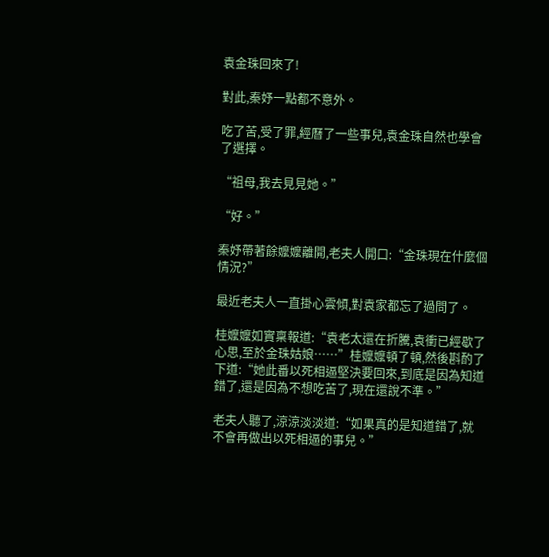袁金珠回來了!

對此,秦妤一點都不意外。

吃了苦,受了罪,經曆了一些事兒,袁金珠自然也學會了選擇。

“祖母,我去見見她。”

“好。”

秦妤帶著餘嬤嬤離開,老夫人開口:“金珠現在什麼個情況?”

最近老夫人一直掛心雲傾,對袁家都忘了過問了。

桂嬤嬤如實稟報道:“袁老太還在折騰,袁衝已經歇了心思,至於金珠姑娘……”桂嬤嬤頓了頓,然後斟酌了下道:“她此番以死相逼堅決要回來,到底是因為知道錯了,還是因為不想吃苦了,現在還說不準。”

老夫人聽了,涼涼淡淡道:“如果真的是知道錯了,就不會再做出以死相逼的事兒。”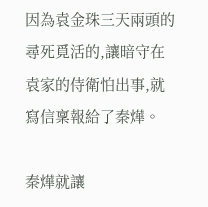因為袁金珠三天兩頭的尋死覓活的,讓暗守在袁家的侍衛怕出事,就寫信稟報給了秦燁。

秦燁就讓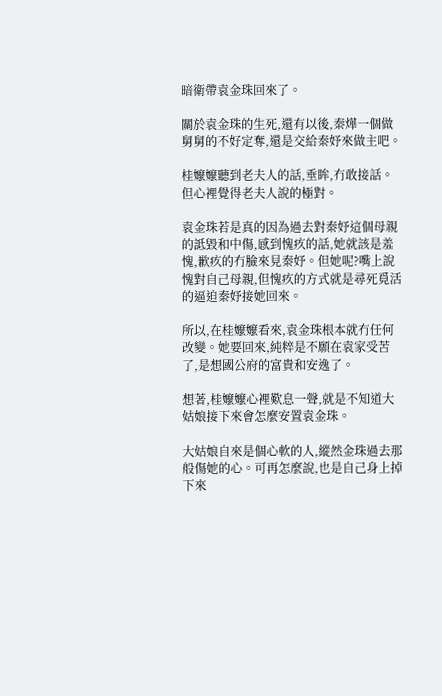暗衛帶袁金珠回來了。

關於袁金珠的生死,還有以後,秦燁一個做舅舅的不好定奪,還是交給秦妤來做主吧。

桂嬤嬤聽到老夫人的話,垂眸,冇敢接話。但心裡覺得老夫人說的極對。

袁金珠若是真的因為過去對秦妤這個母親的詆毀和中傷,感到愧疚的話,她就該是羞愧,歉疚的冇臉來見秦妤。但她呢?嘴上說愧對自己母親,但愧疚的方式就是尋死覓活的逼迫秦妤接她回來。

所以,在桂嬤嬤看來,袁金珠根本就冇任何改變。她要回來,純粹是不願在袁家受苦了,是想國公府的富貴和安逸了。

想著,桂嬤嬤心裡歎息一聲,就是不知道大姑娘接下來會怎麼安置袁金珠。

大姑娘自來是個心軟的人,縱然金珠過去那般傷她的心。可再怎麼說,也是自己身上掉下來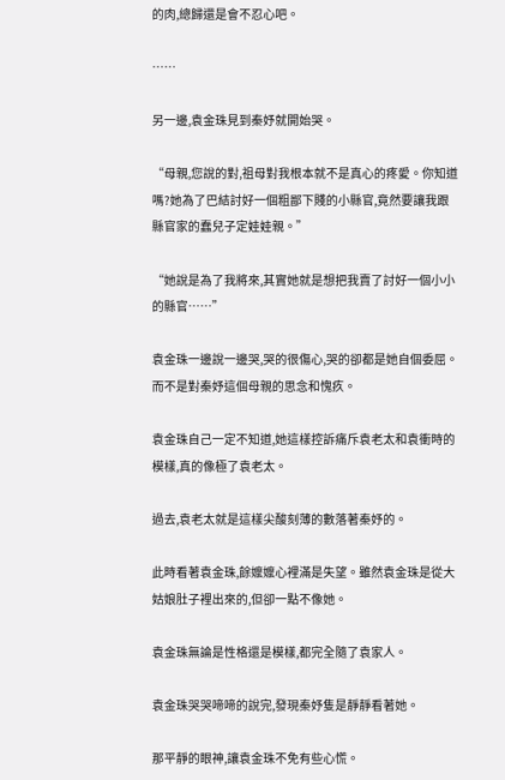的肉,總歸還是會不忍心吧。

……

另一邊,袁金珠見到秦妤就開始哭。

“母親,您說的對,祖母對我根本就不是真心的疼愛。你知道嗎?她為了巴結討好一個粗鄙下賤的小縣官,竟然要讓我跟縣官家的蠢兒子定娃娃親。”

“她說是為了我將來,其實她就是想把我賣了討好一個小小的縣官……”

袁金珠一邊說一邊哭,哭的很傷心,哭的卻都是她自個委屈。而不是對秦妤這個母親的思念和愧疚。

袁金珠自己一定不知道,她這樣控訴痛斥袁老太和袁衝時的模樣,真的像極了袁老太。

過去,袁老太就是這樣尖酸刻薄的數落著秦妤的。

此時看著袁金珠,餘嬤嬤心裡滿是失望。雖然袁金珠是從大姑娘肚子裡出來的,但卻一點不像她。

袁金珠無論是性格還是模樣,都完全隨了袁家人。

袁金珠哭哭啼啼的說完,發現秦妤隻是靜靜看著她。

那平靜的眼神,讓袁金珠不免有些心慌。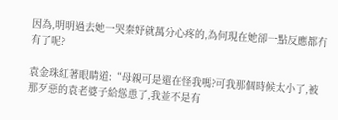因為,明明過去她一哭秦妤就萬分心疼的,為何現在她卻一點反應都冇有了呢?

袁金珠紅著眼睛道:“母親可是還在怪我嗎?可我那個時候太小了,被那歹惡的袁老婆子給慫恿了,我並不是有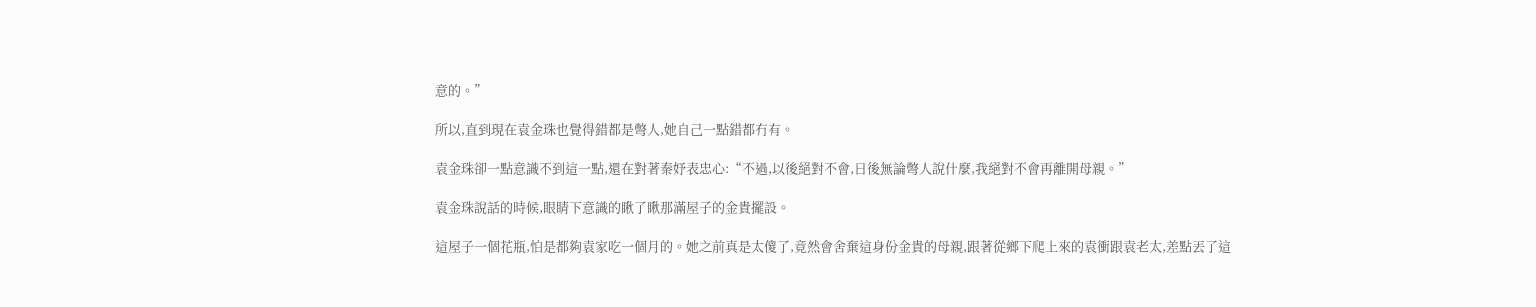意的。”

所以,直到現在袁金珠也覺得錯都是彆人,她自己一點錯都冇有。

袁金珠卻一點意識不到這一點,還在對著秦妤表忠心:“不過,以後絕對不會,日後無論彆人說什麼,我絕對不會再離開母親。”

袁金珠說話的時候,眼睛下意識的瞅了瞅那滿屋子的金貴擺設。

這屋子一個花瓶,怕是都夠袁家吃一個月的。她之前真是太傻了,竟然會舍棄這身份金貴的母親,跟著從鄉下爬上來的袁衝跟袁老太,差點丟了這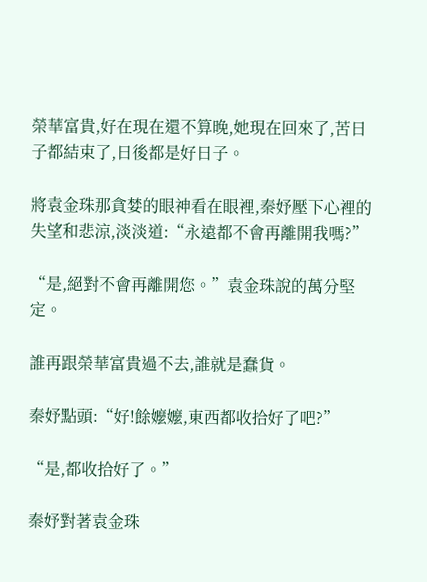榮華富貴,好在現在還不算晚,她現在回來了,苦日子都結束了,日後都是好日子。

將袁金珠那貪婪的眼神看在眼裡,秦妤壓下心裡的失望和悲涼,淡淡道:“永遠都不會再離開我嗎?”

“是,絕對不會再離開您。”袁金珠說的萬分堅定。

誰再跟榮華富貴過不去,誰就是蠢貨。

秦妤點頭:“好!餘嬤嬤,東西都收拾好了吧?”

“是,都收拾好了。”

秦妤對著袁金珠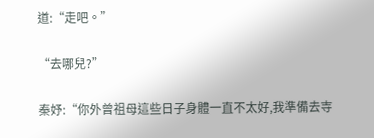道:“走吧。”

“去哪兒?”

秦妤:“你外曾祖母這些日子身體一直不太好,我準備去寺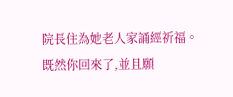院長住為她老人家誦經祈福。既然你回來了,並且願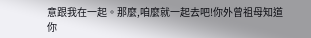意跟我在一起。那麼,咱麼就一起去吧!你外曾祖母知道你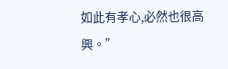如此有孝心,必然也很高興。”